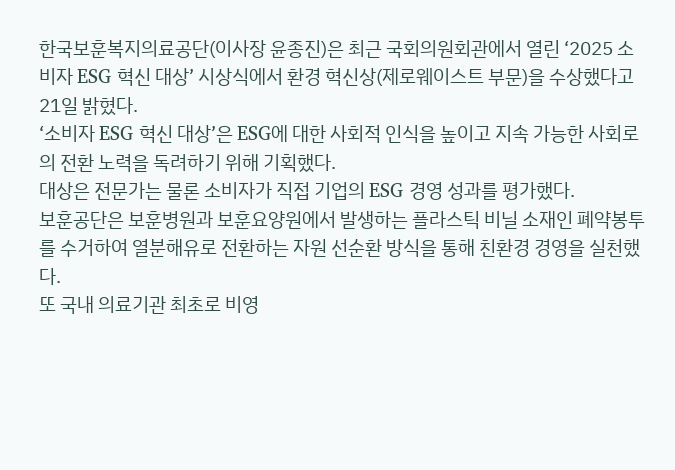한국보훈복지의료공단(이사장 윤종진)은 최근 국회의원회관에서 열린 ‘2025 소비자 ESG 혁신 대상’ 시상식에서 환경 혁신상(제로웨이스트 부문)을 수상했다고 21일 밝혔다.
‘소비자 ESG 혁신 대상’은 ESG에 대한 사회적 인식을 높이고 지속 가능한 사회로의 전환 노력을 독려하기 위해 기획했다.
대상은 전문가는 물론 소비자가 직접 기업의 ESG 경영 성과를 평가했다.
보훈공단은 보훈병원과 보훈요양원에서 발생하는 플라스틱 비닐 소재인 폐약봉투를 수거하여 열분해유로 전환하는 자원 선순환 방식을 통해 친환경 경영을 실천했다.
또 국내 의료기관 최초로 비영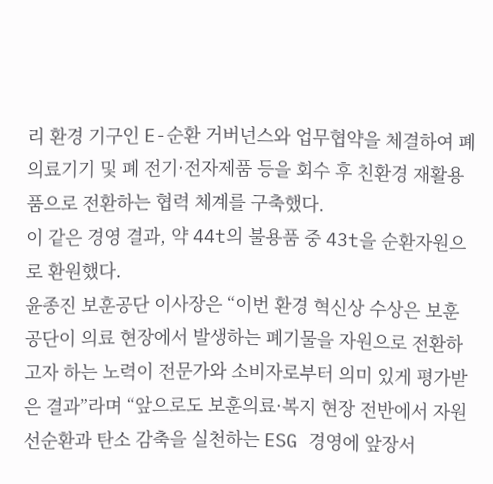리 환경 기구인 E-순환 거버넌스와 업무협약을 체결하여 폐의료기기 및 폐 전기·전자제품 등을 회수 후 친환경 재활용품으로 전환하는 협력 체계를 구축했다.
이 같은 경영 결과, 약 44t의 불용품 중 43t을 순환자원으로 환원했다.
윤종진 보훈공단 이사장은 “이번 환경 혁신상 수상은 보훈공단이 의료 현장에서 발생하는 폐기물을 자원으로 전환하고자 하는 노력이 전문가와 소비자로부터 의미 있게 평가받은 결과”라며 “앞으로도 보훈의료·복지 현장 전반에서 자원 선순환과 탄소 감축을 실천하는 ESG 경영에 앞장서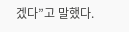겠다”고 말했다.